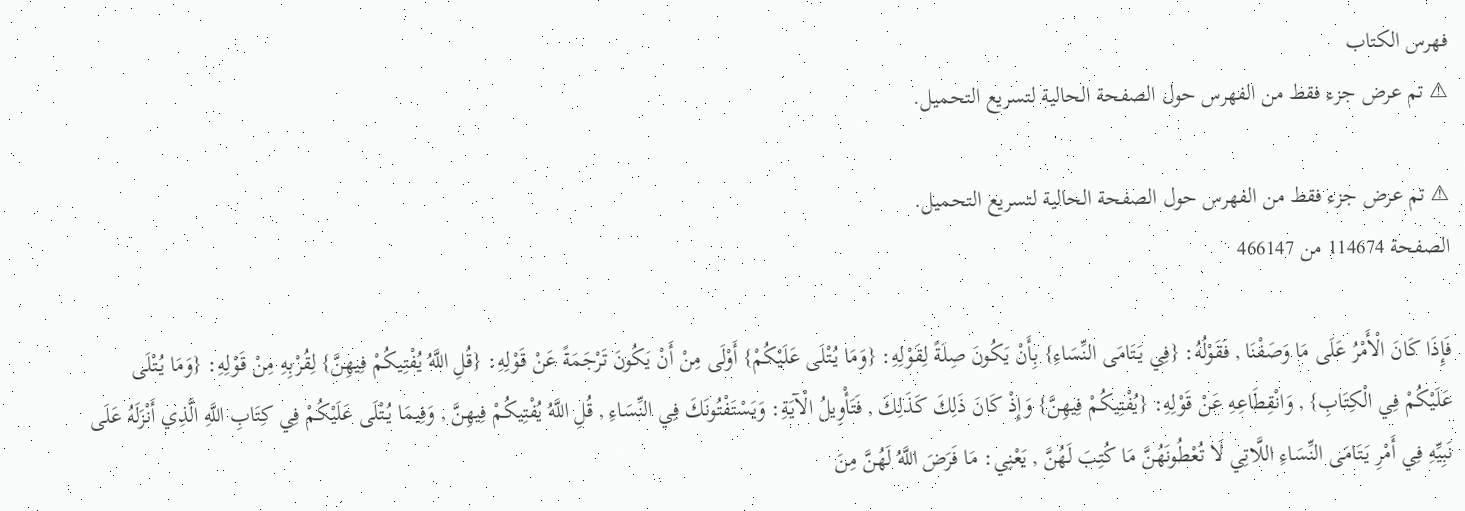فهرس الكتاب
⚠ تم عرض جزء فقط من الفهرس حول الصفحة الحالية لتسريع التحميل.

⚠ تم عرض جزء فقط من الفهرس حول الصفحة الحالية لتسريع التحميل.
الصفحة 114674 من 466147

فَإِذَا كَانَ الْأَمْرُ عَلَى مَا وَصَفْنَا , فَقَوْلُهُ: {فِي يَتَامَى النِّسَاءِ} بِأَنْ يَكُونَ صِلَةً لِقَوْلِهِ: {وَمَا يُتْلَى عَلَيْكُمْ} أَوْلَى مِنْ أَنْ يَكُونَ تَرْجَمَةً عَنْ قَوْلِهِ: {قُلِ اللَّهُ يُفْتِيكُمْ فِيهِنَّ} لِقُرْبِهِ مِنْ قَوْلِهِ: {وَمَا يُتْلَى عَلَيْكُمْ فِي الْكِتَابِ} , وَانْقِطَاعِهِ عَنْ قَوْلِهِ: {يُفْتِيكُمْ فِيهِنَّ} وَإِذْ كَانَ ذَلِكَ كَذَلِكَ , فَتَأْوِيلُ الْآيَةِ: وَيَسْتَفْتُونَكَ فِي النِّسَاءِ , قُلِ اللَّهُ يُفْتِيكُمْ فِيهِنَّ , وَفِيمَا يُتْلَى عَلَيْكُمْ فِي كِتَابِ اللَّهِ الَّذِي أَنْزَلَهُ عَلَى نَبِيِّهِ فِي أَمْرِ يَتَامَى النِّسَاءِ اللَّاتِي لَا تُعْطُونَهُنَّ مَا كُتِبَ لَهُنَّ , يَعْنِي: مَا فَرَضَ اللَّهُ لَهُنَّ مِنَ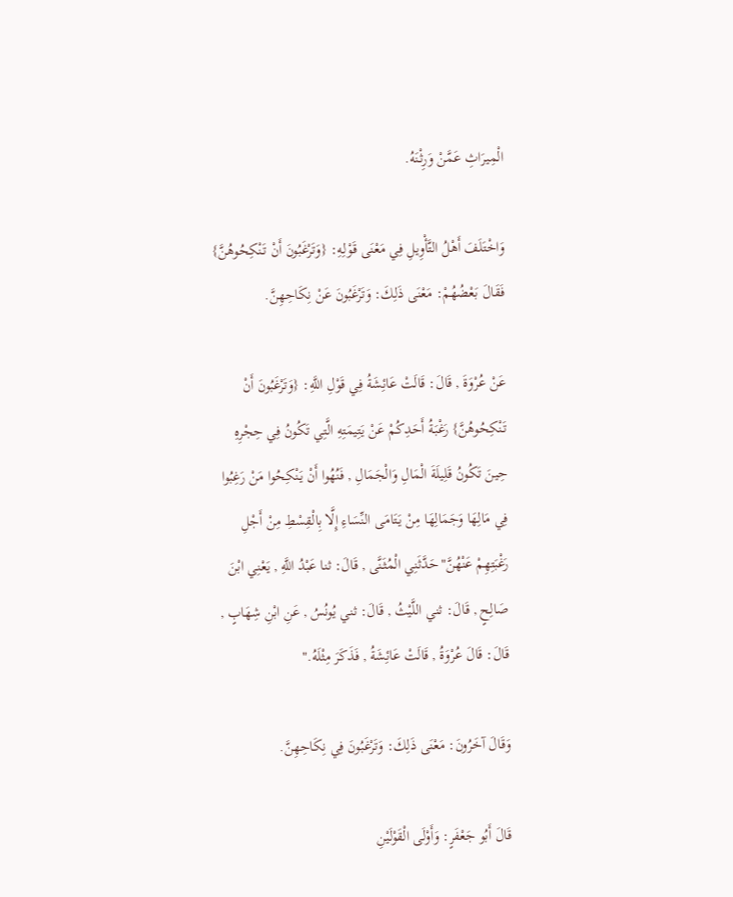الْمِيرَاثِ عَمَّنْ وَرِثْنَهُ.

وَاخْتَلَفَ أَهْلُ التَّأْوِيلِ فِي مَعْنَى قَوْلِهِ: {وَتَرْغَبُونَ أَنْ تَنْكِحُوهُنَّ} فَقَالَ بَعْضُهُمْ: مَعْنَى ذَلِكَ: وَتَرْغَبُونَ عَنْ نِكَاحِهِنَّ.

عَنْ عُرْوَةَ , قَالَ: قَالَتْ عَائِشَةُ فِي قَوْلِ اللَّهِ: {وَتَرْغَبُونَ أَنْ تَنْكِحُوهُنَّ} رَغْبَةُ أَحَدِكُمْ عَنْ يَتِيمَتِهِ الَّتِي تَكُونُ فِي حِجْرِهِ حِينَ تَكُونُ قَلِيلَةَ الْمَالِ وَالْجَمَالِ , فَنُهُوا أَنْ يَنْكِحُوا مَنْ رَغِبُوا فِي مَالِهَا وَجَمَالِهَا مِنْ يَتَامَى النِّسَاءِ إِلَّا بِالْقِسْطِ مِنْ أَجْلِ رَغْبَتِهِمْ عَنْهُنَّ"حَدَّثَنِي الْمُثَنَّى , قَالَ: ثنا عَبْدُ اللَّهِ , يَعْنِي ابْنَ صَالِحٍ , قَالَ: ثني اللَّيْثُ , قَالَ: ثني يُونُسُ , عَنِ ابْنِ شِهَابٍ , قَالَ: قَالَ عُرْوَةُ , قَالَتْ عَائِشَةُ , فَذَكَرَ مِثْلَهُ."

وَقَالَ آخَرُونَ: مَعْنَى ذَلِكَ: وَتَرْغَبُونَ فِي نِكَاحِهِنَّ.

قَالَ أَبُو جَعْفَرٍ: وَأَوْلَى الْقَوْلَيْنِ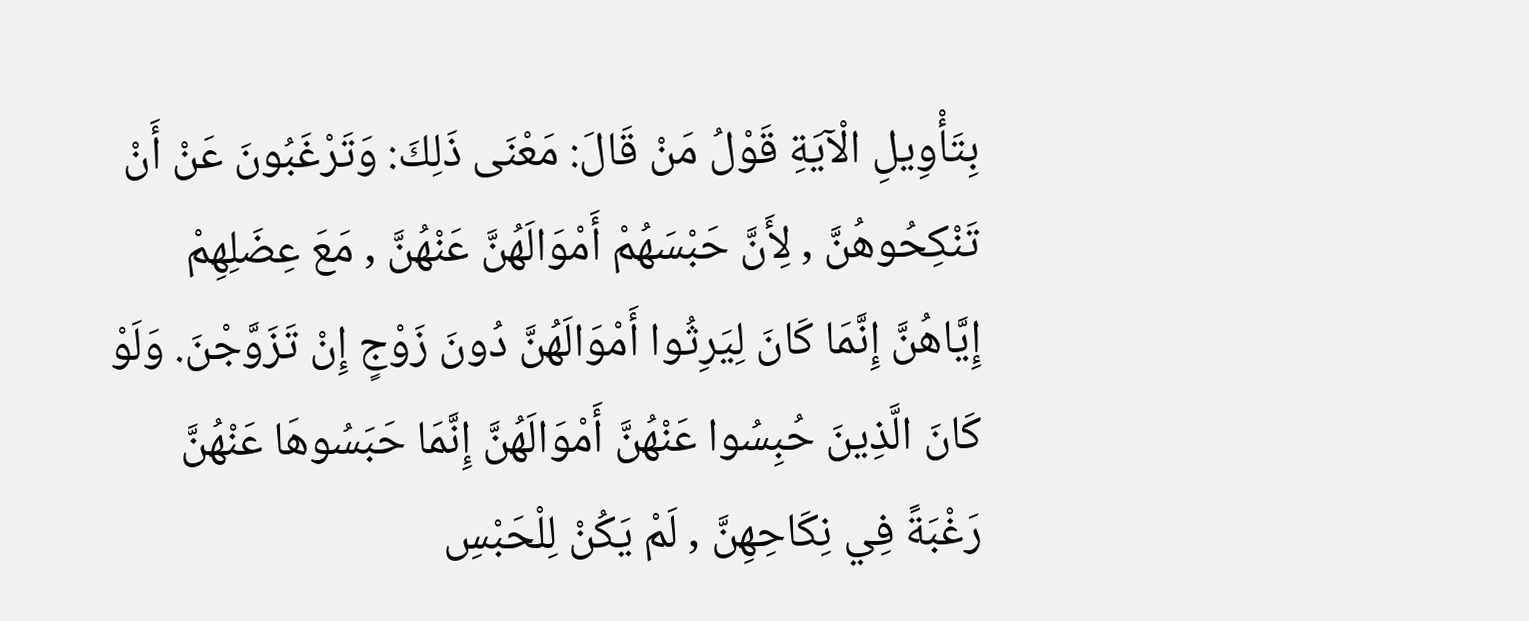بِتَأْوِيلِ الْآيَةِ قَوْلُ مَنْ قَالَ: مَعْنَى ذَلِكَ: وَتَرْغَبُونَ عَنْ أَنْ تَنْكِحُوهُنَّ , لِأَنَّ حَبْسَهُمْ أَمْوَالَهُنَّ عَنْهُنَّ , مَعَ عِضَلِهِمْ إِيَّاهُنَّ إِنَّمَا كَانَ لِيَرِثُوا أَمْوَالَهُنَّ دُونَ زَوْجٍ إِنْ تَزَوَّجْنَ. وَلَوْ كَانَ الَّذِينَ حُبِسُوا عَنْهُنَّ أَمْوَالَهُنَّ إِنَّمَا حَبَسُوهَا عَنْهُنَّ رَغْبَةً فِي نِكَاحِهِنَّ , لَمْ يَكُنْ لِلْحَبْسِ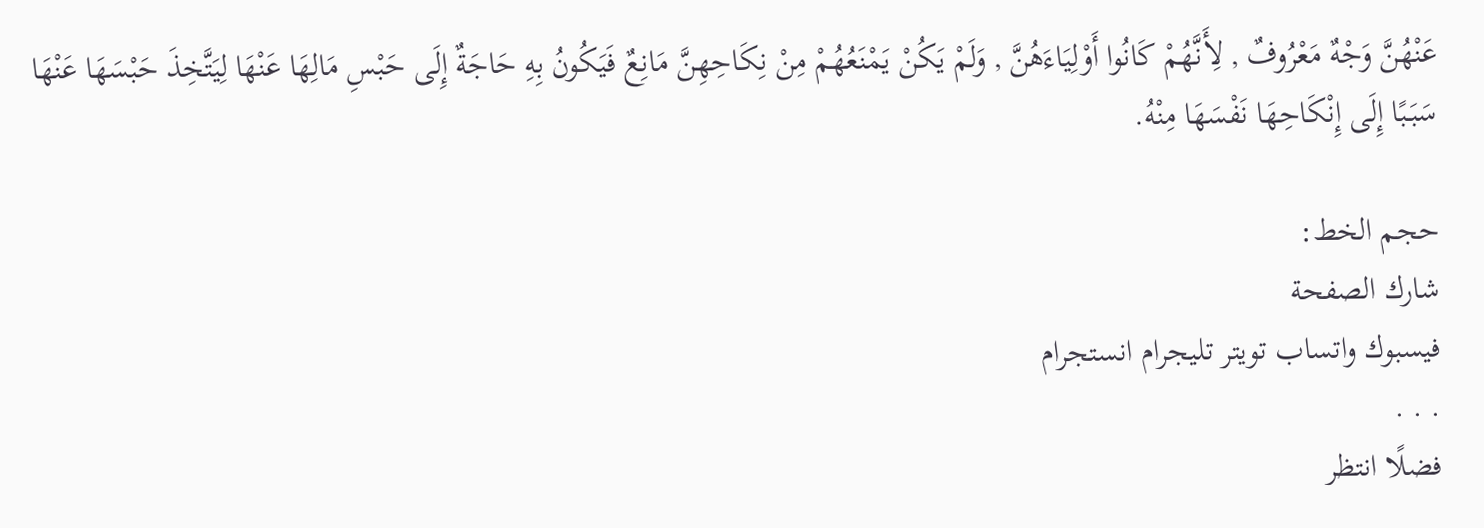عَنْهُنَّ وَجْهٌ مَعْرُوفٌ , لِأَنَّهُمْ كَانُوا أَوْلِيَاءَهُنَّ , وَلَمْ يَكُنْ يَمْنَعُهُمْ مِنْ نِكَاحِهِنَّ مَانِعٌ فَيَكُونُ بِهِ حَاجَةٌ إِلَى حَبْسِ مَالِهَا عَنْهَا لِيَتَّخِذَ حَبْسَهَا عَنْهَا سَبَبًا إِلَى إِنْكَاحِهَا نَفْسَهَا مِنْهُ.

حجم الخط:
شارك الصفحة
فيسبوك واتساب تويتر تليجرام انستجرام
. . .
فضلًا انتظر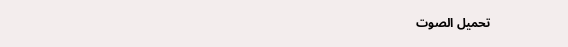تحميل الصوت